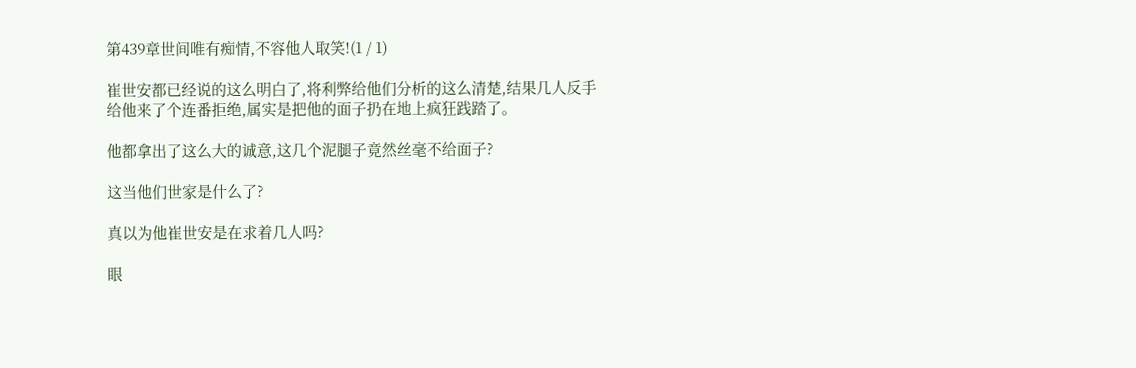第439章世间唯有痴情,不容他人取笑!(1 / 1)

崔世安都已经说的这么明白了,将利弊给他们分析的这么清楚,结果几人反手给他来了个连番拒绝,属实是把他的面子扔在地上疯狂践踏了。

他都拿出了这么大的诚意,这几个泥腿子竟然丝毫不给面子?

这当他们世家是什么了?

真以为他崔世安是在求着几人吗?

眼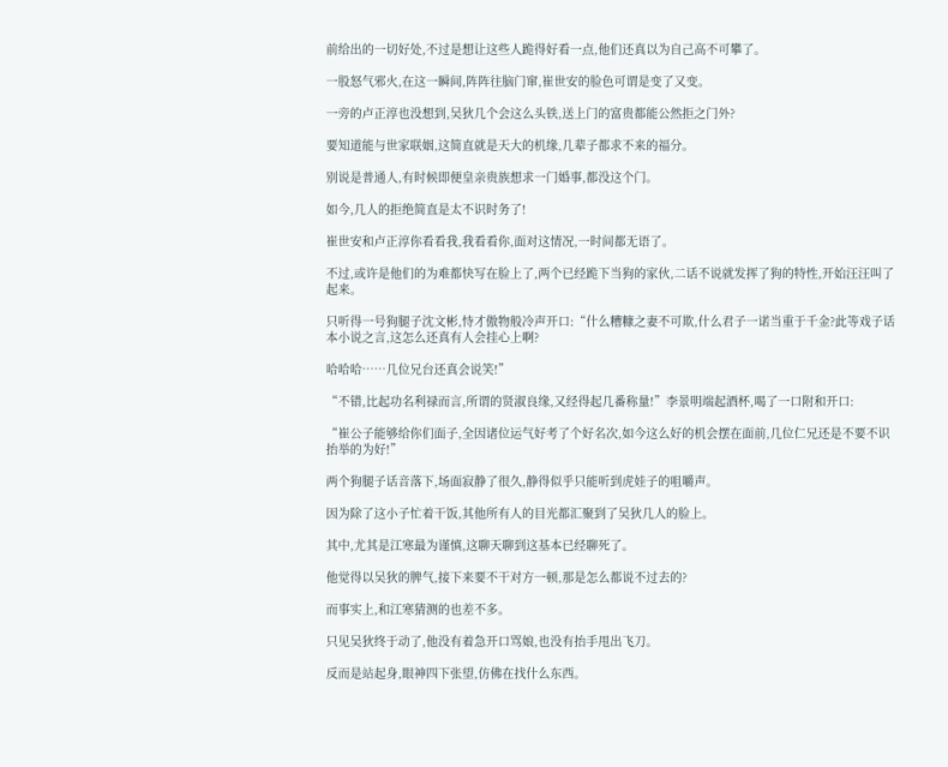前给出的一切好处,不过是想让这些人跪得好看一点,他们还真以为自己高不可攀了。

一股怒气邪火,在这一瞬间,阵阵往脑门窜,崔世安的脸色可谓是变了又变。

一旁的卢正淳也没想到,吴狄几个会这么头铁,送上门的富贵都能公然拒之门外?

要知道能与世家联姻,这简直就是天大的机缘,几辈子都求不来的福分。

别说是普通人,有时候即便皇亲贵族想求一门婚事,都没这个门。

如今,几人的拒绝简直是太不识时务了!

崔世安和卢正淳你看看我,我看看你,面对这情况,一时间都无语了。

不过,或许是他们的为难都快写在脸上了,两个已经跪下当狗的家伙,二话不说就发挥了狗的特性,开始汪汪叫了起来。

只听得一号狗腿子沈文彬,恃才傲物般冷声开口:“什么糟糠之妻不可欺,什么君子一诺当重于千金?此等戏子话本小说之言,这怎么还真有人会挂心上啊?

哈哈哈……几位兄台还真会说笑!”

“不错,比起功名利禄而言,所谓的贤淑良缘,又经得起几番称量!”李景明端起酒杯,喝了一口附和开口:

“崔公子能够给你们面子,全因诸位运气好考了个好名次,如今这么好的机会摆在面前,几位仁兄还是不要不识抬举的为好!”

两个狗腿子话音落下,场面寂静了很久,静得似乎只能听到虎娃子的咀嚼声。

因为除了这小子忙着干饭,其他所有人的目光都汇聚到了吴狄几人的脸上。

其中,尤其是江寒最为谨慎,这聊天聊到这基本已经聊死了。

他觉得以吴狄的脾气,接下来要不干对方一顿,那是怎么都说不过去的?

而事实上,和江寒猜测的也差不多。

只见吴狄终于动了,他没有着急开口骂娘,也没有抬手甩出飞刀。

反而是站起身,眼神四下张望,仿佛在找什么东西。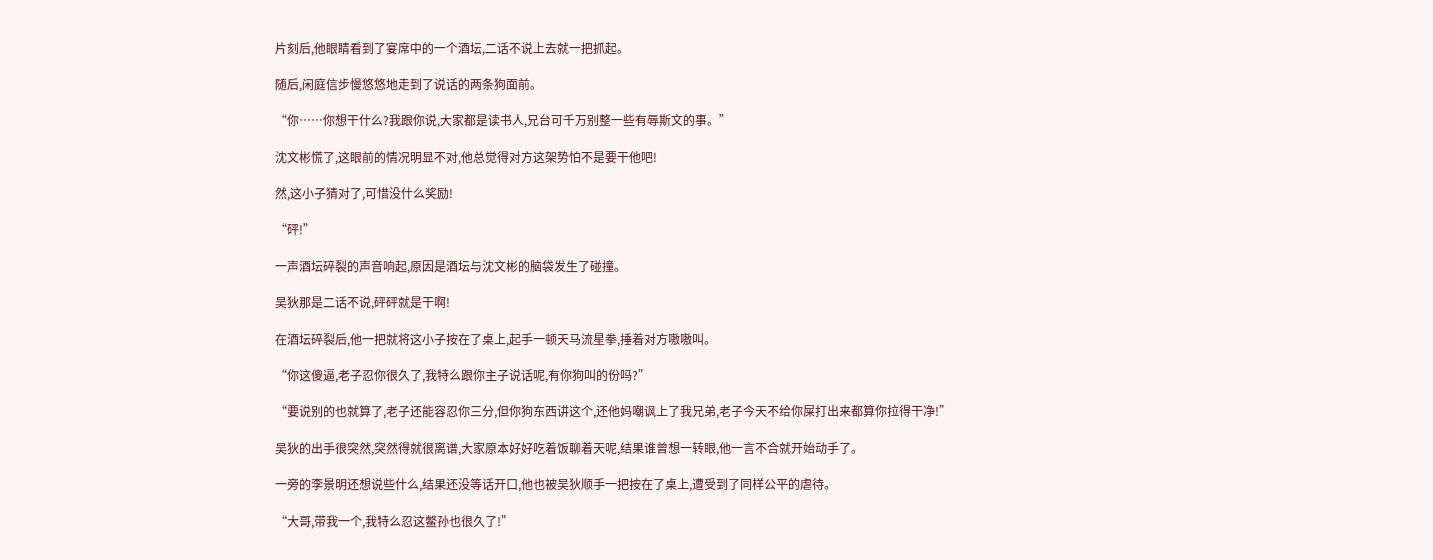片刻后,他眼睛看到了宴席中的一个酒坛,二话不说上去就一把抓起。

随后,闲庭信步慢悠悠地走到了说话的两条狗面前。

“你……你想干什么?我跟你说,大家都是读书人,兄台可千万别整一些有辱斯文的事。”

沈文彬慌了,这眼前的情况明显不对,他总觉得对方这架势怕不是要干他吧!

然,这小子猜对了,可惜没什么奖励!

“砰!”

一声酒坛碎裂的声音响起,原因是酒坛与沈文彬的脑袋发生了碰撞。

吴狄那是二话不说,砰砰就是干啊!

在酒坛碎裂后,他一把就将这小子按在了桌上,起手一顿天马流星拳,捶着对方嗷嗷叫。

“你这傻逼,老子忍你很久了,我特么跟你主子说话呢,有你狗叫的份吗?”

“要说别的也就算了,老子还能容忍你三分,但你狗东西讲这个,还他妈嘲讽上了我兄弟,老子今天不给你屎打出来都算你拉得干净!”

吴狄的出手很突然,突然得就很离谱,大家原本好好吃着饭聊着天呢,结果谁曾想一转眼,他一言不合就开始动手了。

一旁的李景明还想说些什么,结果还没等话开口,他也被吴狄顺手一把按在了桌上,遭受到了同样公平的虐待。

“大哥,带我一个,我特么忍这鳖孙也很久了!”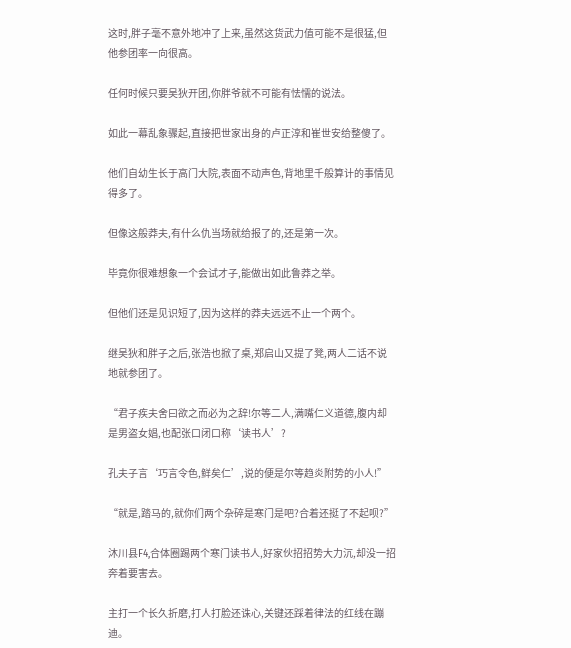这时,胖子毫不意外地冲了上来,虽然这货武力值可能不是很猛,但他参团率一向很高。

任何时候只要吴狄开团,你胖爷就不可能有怯懦的说法。

如此一幕乱象骤起,直接把世家出身的卢正淳和崔世安给整傻了。

他们自幼生长于高门大院,表面不动声色,背地里千般算计的事情见得多了。

但像这般莽夫,有什么仇当场就给报了的,还是第一次。

毕竟你很难想象一个会试才子,能做出如此鲁莽之举。

但他们还是见识短了,因为这样的莽夫远远不止一个两个。

继吴狄和胖子之后,张浩也掀了桌,郑启山又提了凳,两人二话不说地就参团了。

“君子疾夫舍曰欲之而必为之辞!尔等二人,满嘴仁义道德,腹内却是男盗女娼,也配张口闭口称‘读书人’?

孔夫子言‘巧言令色,鲜矣仁’,说的便是尔等趋炎附势的小人!”

“就是,踏马的,就你们两个杂碎是寒门是吧?合着还挺了不起呗?”

沐川县F4,合体圈踢两个寒门读书人,好家伙招招势大力沉,却没一招奔着要害去。

主打一个长久折磨,打人打脸还诛心,关键还踩着律法的红线在蹦迪。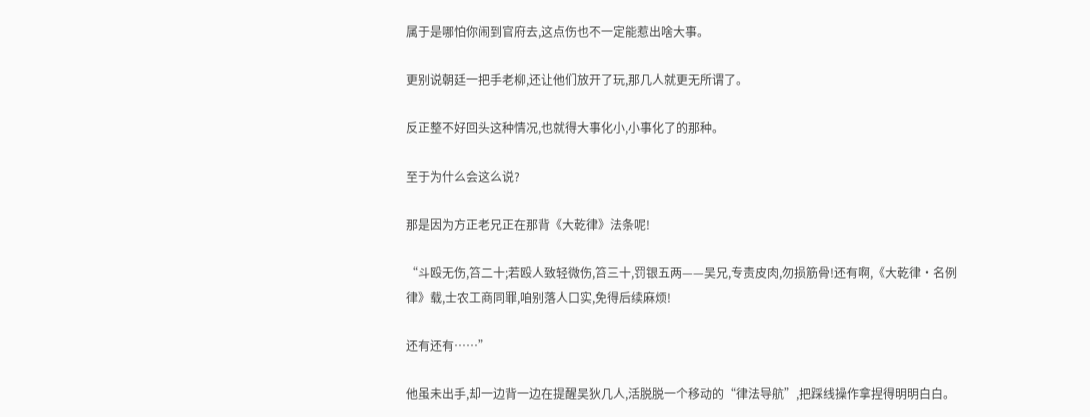属于是哪怕你闹到官府去,这点伤也不一定能惹出啥大事。

更别说朝廷一把手老柳,还让他们放开了玩,那几人就更无所谓了。

反正整不好回头这种情况,也就得大事化小,小事化了的那种。

至于为什么会这么说?

那是因为方正老兄正在那背《大乾律》法条呢!

“斗殴无伤,笞二十;若殴人致轻微伤,笞三十,罚银五两——吴兄,专责皮肉,勿损筋骨!还有啊,《大乾律·名例律》载,士农工商同罪,咱别落人口实,免得后续麻烦!

还有还有……”

他虽未出手,却一边背一边在提醒吴狄几人,活脱脱一个移动的“律法导航”,把踩线操作拿捏得明明白白。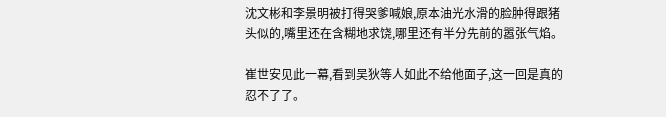沈文彬和李景明被打得哭爹喊娘,原本油光水滑的脸肿得跟猪头似的,嘴里还在含糊地求饶,哪里还有半分先前的嚣张气焰。

崔世安见此一幕,看到吴狄等人如此不给他面子,这一回是真的忍不了了。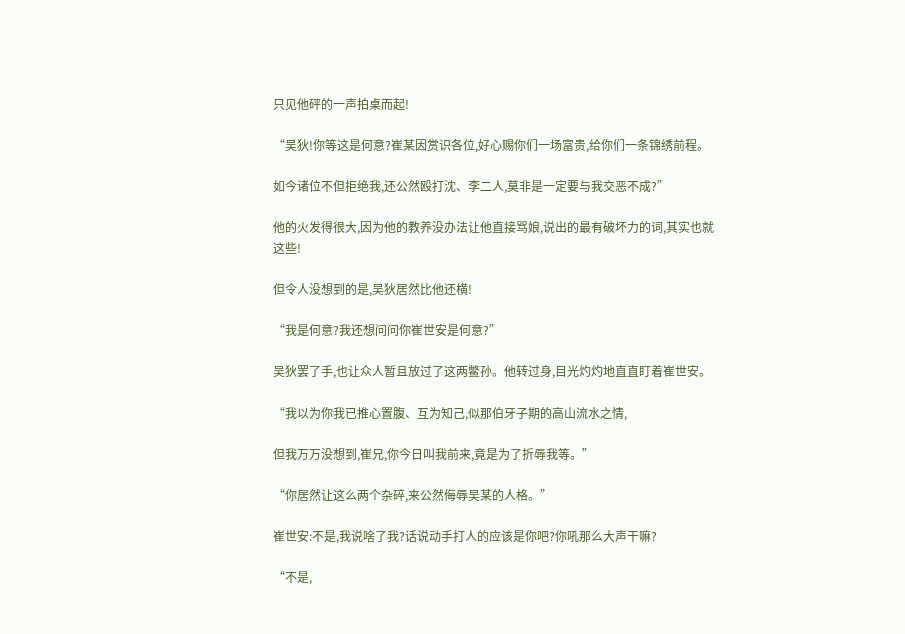只见他砰的一声拍桌而起!

“吴狄!你等这是何意?崔某因赏识各位,好心赐你们一场富贵,给你们一条锦绣前程。

如今诸位不但拒绝我,还公然殴打沈、李二人,莫非是一定要与我交恶不成?”

他的火发得很大,因为他的教养没办法让他直接骂娘,说出的最有破坏力的词,其实也就这些!

但令人没想到的是,吴狄居然比他还横!

“我是何意?我还想问问你崔世安是何意?”

吴狄罢了手,也让众人暂且放过了这两鳖孙。他转过身,目光灼灼地直直盯着崔世安。

“我以为你我已推心置腹、互为知己,似那伯牙子期的高山流水之情,

但我万万没想到,崔兄,你今日叫我前来,竟是为了折辱我等。”

“你居然让这么两个杂碎,来公然侮辱吴某的人格。”

崔世安:不是,我说啥了我?话说动手打人的应该是你吧?你吼那么大声干嘛?

“不是,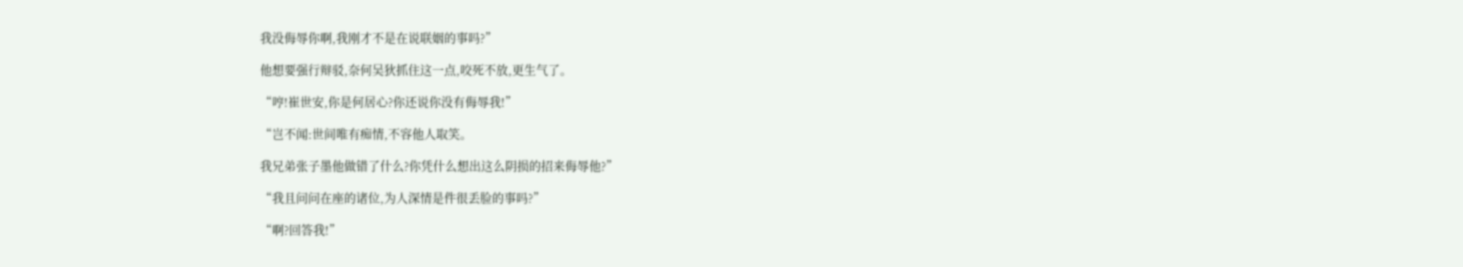我没侮辱你啊,我刚才不是在说联姻的事吗?”

他想要强行辩驳,奈何吴狄抓住这一点,咬死不放,更生气了。

“哼!崔世安,你是何居心?你还说你没有侮辱我!”

“岂不闻:世间唯有痴情,不容他人取笑。

我兄弟张子墨他做错了什么?你凭什么想出这么阴损的招来侮辱他?”

“我且问问在座的诸位,为人深情是件很丢脸的事吗?”

“啊?回答我!”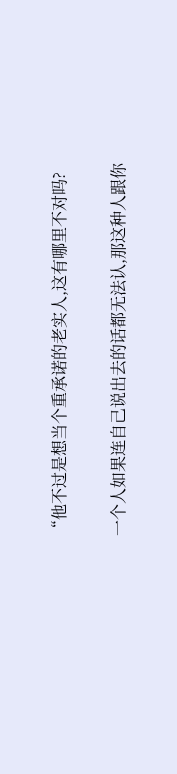“他不过是想当个重承诺的老实人,这有哪里不对吗?

一个人如果连自己说出去的话都无法认,那这种人跟你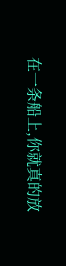在一条船上,你就真的放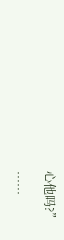心他吗?”

……